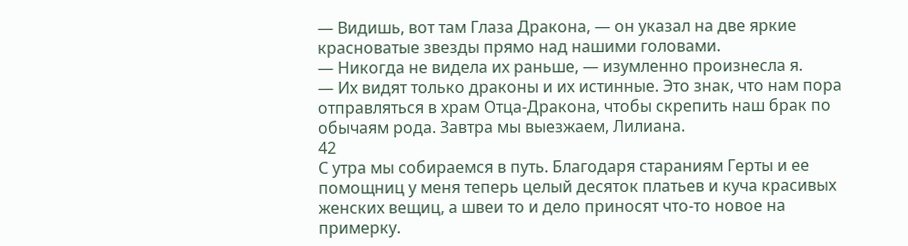— Видишь, вот там Глаза Дракона, — он указал на две яркие красноватые звезды прямо над нашими головами.
— Никогда не видела их раньше, — изумленно произнесла я.
— Их видят только драконы и их истинные. Это знак, что нам пора отправляться в храм Отца-Дракона, чтобы скрепить наш брак по обычаям рода. Завтра мы выезжаем, Лилиана.
42
С утра мы собираемся в путь. Благодаря стараниям Герты и ее помощниц у меня теперь целый десяток платьев и куча красивых женских вещиц, а швеи то и дело приносят что-то новое на примерку.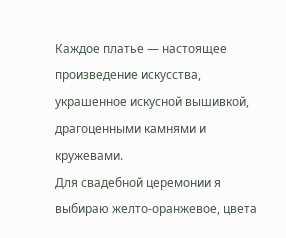Каждое платье — настоящее произведение искусства, украшенное искусной вышивкой, драгоценными камнями и кружевами.
Для свадебной церемонии я выбираю желто-оранжевое, цвета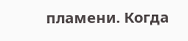пламени. Когда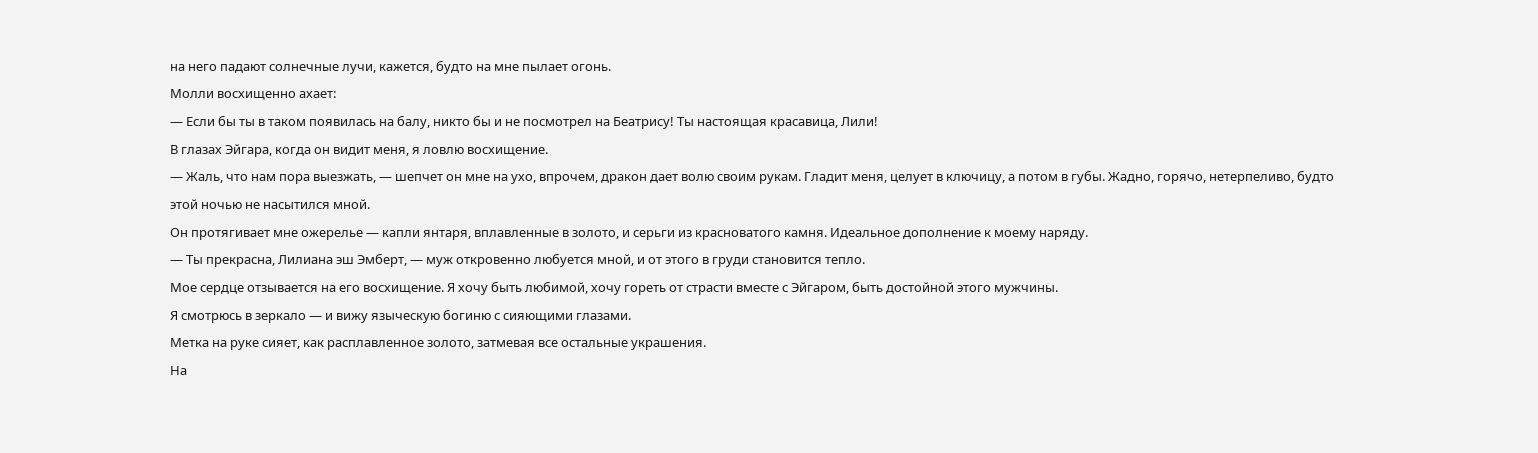на него падают солнечные лучи, кажется, будто на мне пылает огонь.
Молли восхищенно ахает:
— Если бы ты в таком появилась на балу, никто бы и не посмотрел на Беатрису! Ты настоящая красавица, Лили!
В глазах Эйгара, когда он видит меня, я ловлю восхищение.
— Жаль, что нам пора выезжать, — шепчет он мне на ухо, впрочем, дракон дает волю своим рукам. Гладит меня, целует в ключицу, а потом в губы. Жадно, горячо, нетерпеливо, будто этой ночью не насытился мной.
Он протягивает мне ожерелье — капли янтаря, вплавленные в золото, и серьги из красноватого камня. Идеальное дополнение к моему наряду.
— Ты прекрасна, Лилиана эш Эмберт, — муж откровенно любуется мной, и от этого в груди становится тепло.
Мое сердце отзывается на его восхищение. Я хочу быть любимой, хочу гореть от страсти вместе с Эйгаром, быть достойной этого мужчины.
Я смотрюсь в зеркало — и вижу языческую богиню с сияющими глазами.
Метка на руке сияет, как расплавленное золото, затмевая все остальные украшения.
На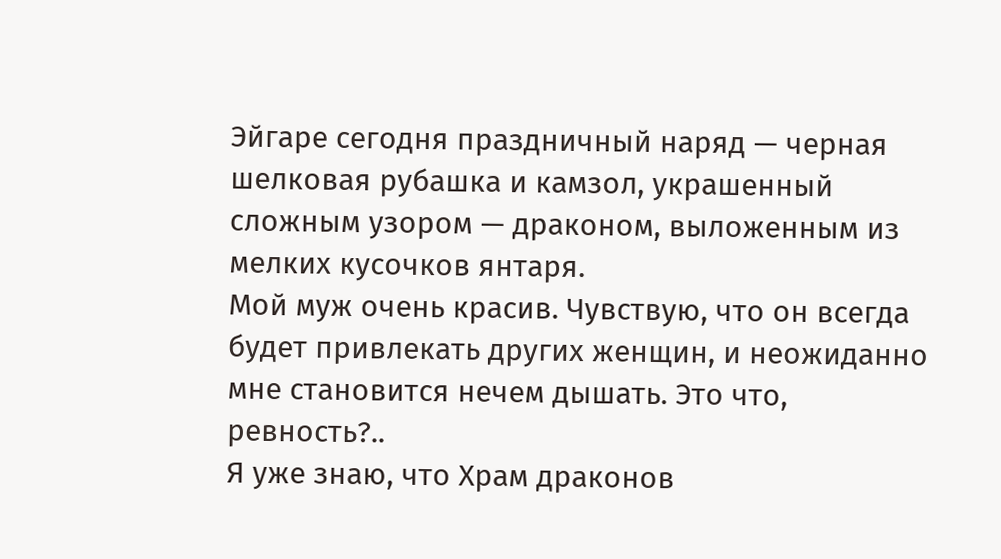Эйгаре сегодня праздничный наряд — черная шелковая рубашка и камзол, украшенный сложным узором — драконом, выложенным из мелких кусочков янтаря.
Мой муж очень красив. Чувствую, что он всегда будет привлекать других женщин, и неожиданно мне становится нечем дышать. Это что, ревность?..
Я уже знаю, что Храм драконов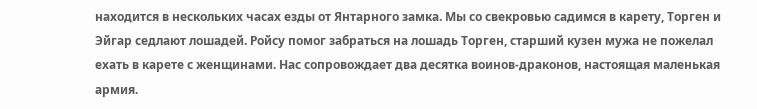находится в нескольких часах езды от Янтарного замка. Мы со свекровью садимся в карету, Торген и Эйгар седлают лошадей. Ройсу помог забраться на лошадь Торген, старший кузен мужа не пожелал ехать в карете с женщинами. Нас сопровождает два десятка воинов-драконов, настоящая маленькая армия.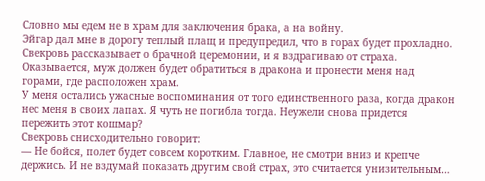Словно мы едем не в храм для заключения брака, а на войну.
Эйгар дал мне в дорогу теплый плащ и предупредил, что в горах будет прохладно.
Свекровь рассказывает о брачной церемонии, и я вздрагиваю от страха. Оказывается, муж должен будет обратиться в дракона и пронести меня над горами, где расположен храм.
У меня остались ужасные воспоминания от того единственного раза, когда дракон нес меня в своих лапах. Я чуть не погибла тогда. Неужели снова придется пережить этот кошмар?
Свекровь снисходительно говорит:
— Не бойся, полет будет совсем коротким. Главное, не смотри вниз и крепче держись. И не вздумай показать другим свой страх, это считается унизительным…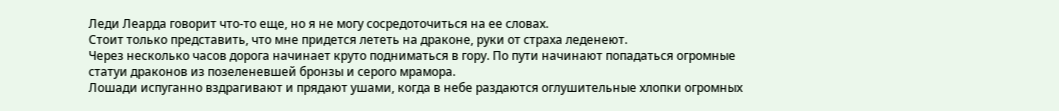Леди Леарда говорит что-то еще, но я не могу сосредоточиться на ее словах.
Стоит только представить, что мне придется лететь на драконе, руки от страха леденеют.
Через несколько часов дорога начинает круто подниматься в гору. По пути начинают попадаться огромные статуи драконов из позеленевшей бронзы и серого мрамора.
Лошади испуганно вздрагивают и прядают ушами, когда в небе раздаются оглушительные хлопки огромных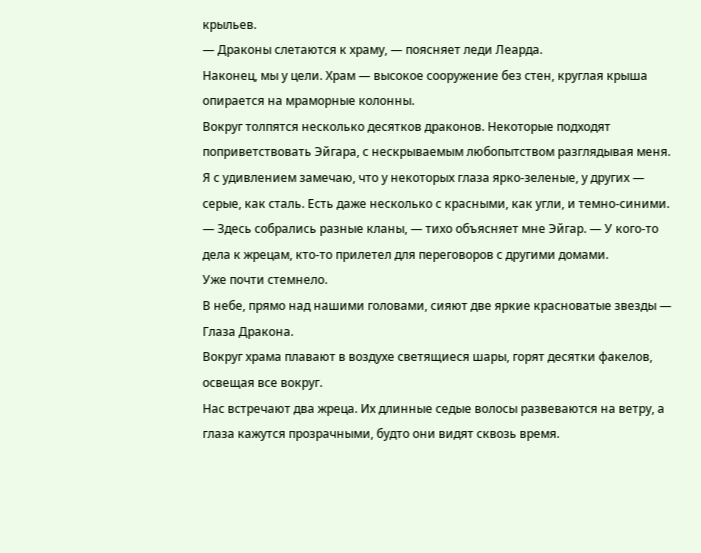крыльев.
— Драконы слетаются к храму, — поясняет леди Леарда.
Наконец, мы у цели. Храм — высокое сооружение без стен, круглая крыша опирается на мраморные колонны.
Вокруг толпятся несколько десятков драконов. Некоторые подходят поприветствовать Эйгара, с нескрываемым любопытством разглядывая меня.
Я с удивлением замечаю, что у некоторых глаза ярко-зеленые, у других — серые, как сталь. Есть даже несколько с красными, как угли, и темно-синими.
— Здесь собрались разные кланы, — тихо объясняет мне Эйгар. — У кого-то дела к жрецам, кто-то прилетел для переговоров с другими домами.
Уже почти стемнело.
В небе, прямо над нашими головами, сияют две яркие красноватые звезды — Глаза Дракона.
Вокруг храма плавают в воздухе светящиеся шары, горят десятки факелов, освещая все вокруг.
Нас встречают два жреца. Их длинные седые волосы развеваются на ветру, а глаза кажутся прозрачными, будто они видят сквозь время.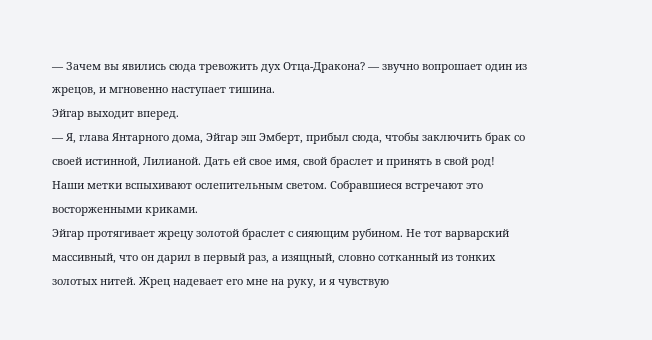— Зачем вы явились сюда тревожить дух Отца-Дракона? — звучно вопрошает один из жрецов, и мгновенно наступает тишина.
Эйгар выходит вперед.
— Я, глава Янтарного дома, Эйгар эш Эмберт, прибыл сюда, чтобы заключить брак со своей истинной, Лилианой. Дать ей свое имя, свой браслет и принять в свой род!
Наши метки вспыхивают ослепительным светом. Собравшиеся встречают это восторженными криками.
Эйгар протягивает жрецу золотой браслет с сияющим рубином. Не тот варварский массивный, что он дарил в первый раз, а изящный, словно сотканный из тонких золотых нитей. Жрец надевает его мне на руку, и я чувствую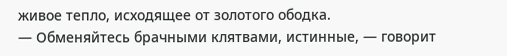живое тепло, исходящее от золотого ободка.
— Обменяйтесь брачными клятвами, истинные, — говорит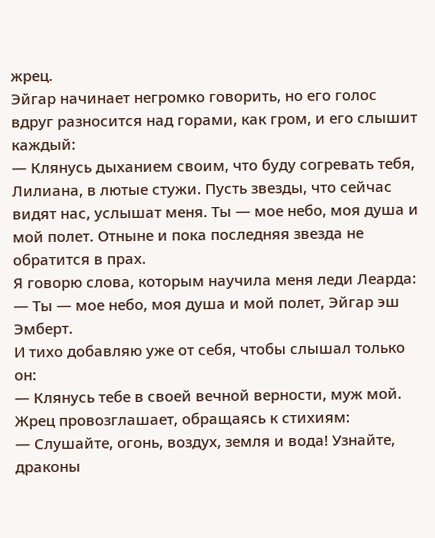жрец.
Эйгар начинает негромко говорить, но его голос вдруг разносится над горами, как гром, и его слышит каждый:
— Клянусь дыханием своим, что буду согревать тебя, Лилиана, в лютые стужи. Пусть звезды, что сейчас видят нас, услышат меня. Ты — мое небо, моя душа и мой полет. Отныне и пока последняя звезда не обратится в прах.
Я говорю слова, которым научила меня леди Леарда:
— Ты — мое небо, моя душа и мой полет, Эйгар эш Эмберт.
И тихо добавляю уже от себя, чтобы слышал только он:
— Клянусь тебе в своей вечной верности, муж мой.
Жрец провозглашает, обращаясь к стихиям:
— Слушайте, огонь, воздух, земля и вода! Узнайте, драконы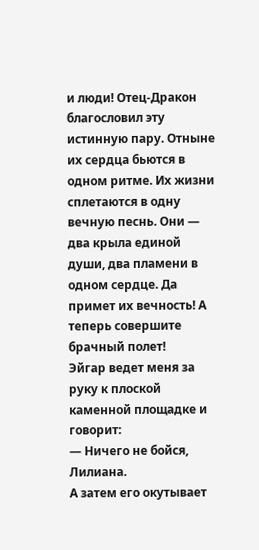и люди! Отец-Дракон благословил эту истинную пару. Отныне их сердца бьются в одном ритме. Их жизни сплетаются в одну вечную песнь. Они — два крыла единой души, два пламени в одном сердце. Да примет их вечность! А теперь совершите брачный полет!
Эйгар ведет меня за руку к плоской каменной площадке и говорит:
— Ничего не бойся, Лилиана.
А затем его окутывает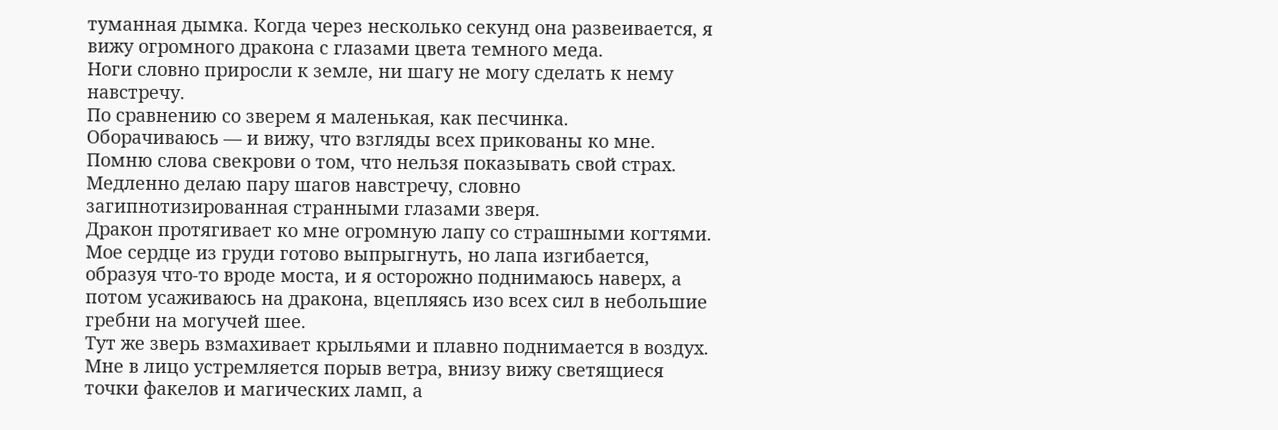туманная дымка. Когда через несколько секунд она развеивается, я вижу огромного дракона с глазами цвета темного меда.
Ноги словно приросли к земле, ни шагу не могу сделать к нему навстречу.
По сравнению со зверем я маленькая, как песчинка.
Оборачиваюсь — и вижу, что взгляды всех прикованы ко мне.
Помню слова свекрови о том, что нельзя показывать свой страх.
Медленно делаю пару шагов навстречу, словно загипнотизированная странными глазами зверя.
Дракон протягивает ко мне огромную лапу со страшными когтями. Мое сердце из груди готово выпрыгнуть, но лапа изгибается, образуя что-то вроде моста, и я осторожно поднимаюсь наверх, а потом усаживаюсь на дракона, вцепляясь изо всех сил в небольшие гребни на могучей шее.
Тут же зверь взмахивает крыльями и плавно поднимается в воздух. Мне в лицо устремляется порыв ветра, внизу вижу светящиеся точки факелов и магических ламп, а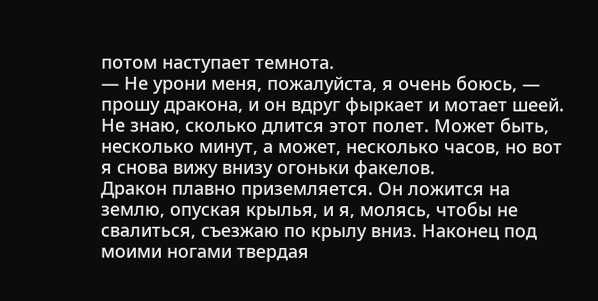потом наступает темнота.
— Не урони меня, пожалуйста, я очень боюсь, — прошу дракона, и он вдруг фыркает и мотает шеей.
Не знаю, сколько длится этот полет. Может быть, несколько минут, а может, несколько часов, но вот я снова вижу внизу огоньки факелов.
Дракон плавно приземляется. Он ложится на землю, опуская крылья, и я, молясь, чтобы не свалиться, съезжаю по крылу вниз. Наконец под моими ногами твердая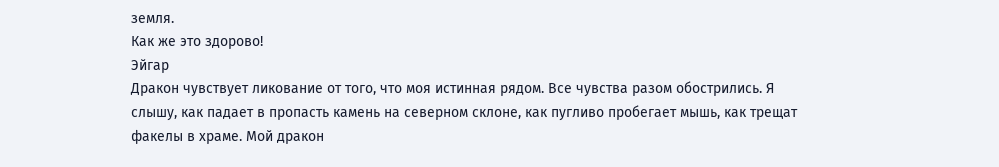земля.
Как же это здорово!
Эйгар
Дракон чувствует ликование от того, что моя истинная рядом. Все чувства разом обострились. Я слышу, как падает в пропасть камень на северном склоне, как пугливо пробегает мышь, как трещат факелы в храме. Мой дракон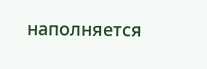наполняется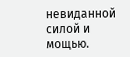невиданной силой и мощью.